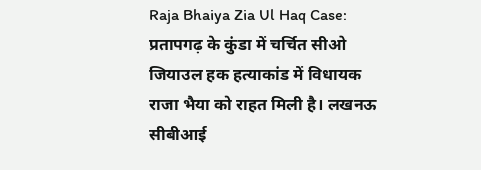Raja Bhaiya Zia Ul Haq Case: प्रतापगढ़ के कुंडा में चर्चित सीओ जियाउल हक हत्याकांड में विधायक राजा भैया को राहत मिली है। लखनऊ सीबीआई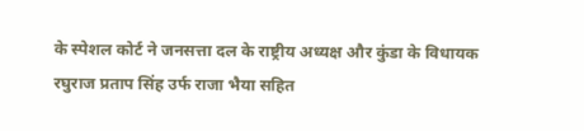के स्पेशल कोर्ट ने जनसत्ता दल के राष्ट्रीय अध्यक्ष और कुंडा के विधायक रघुराज प्रताप सिंह उर्फ राजा भैया सहित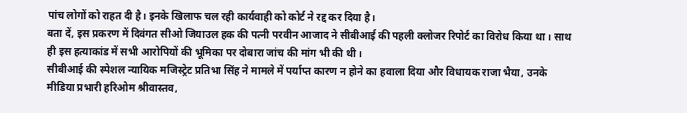पांच लोगों को राहत दी है। इनके खिलाफ चल रही कार्यवाही को कोर्ट ने रद्द कर दिया है।
बता दें, इस प्रकरण में दिवंगत सीओ जियाउल हक की पत्नी परवीन आजाद ने सीबीआई की पहली क्लोजर रिपोर्ट का विरोध किया था। साथ ही इस हत्याकांड में सभी आरोपियों की भूमिका पर दोबारा जांच की मांग भी की थी।
सीबीआई की स्पेशल न्यायिक मजिस्ट्रेट प्रतिभा सिंह ने मामले में पर्याप्त कारण न होने का हवाला दिया और विधायक राजा भैया, उनके मीडिया प्रभारी हरिओम श्रीवास्तव,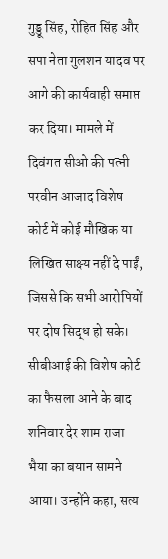गुड्डू सिंह, रोहित सिंह और सपा नेता गुलशन यादव पर आगे की कार्यवाही समाप्त कर दिया। मामले में दिवंगत सीओ की पत्नी परवीन आजाद विशेष कोर्ट में कोई मौखिक या लिखित साक्ष्य नहीं दे पाईं, जिससे कि सभी आरोपियों पर दोष सिद्ध हो सके।
सीबीआई की विशेष कोर्ट का फैसला आने के बाद शनिवार देर शाम राजा भैया का बयान सामने आया। उन्होंने कहा, सत्य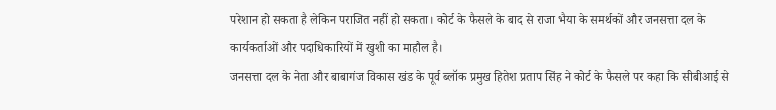परेशान हो सकता है लेकिन पराजित नहीं हो सकता। कोर्ट के फैसले के बाद से राजा भैया के समर्थकों और जनसत्ता दल के कार्यकर्ताओं और पदाधिकारियों में खुशी का माहौल है।
जनसत्ता दल के नेता और बाबागंज विकास खंड के पूर्व ब्लॉक प्रमुख हितेश प्रताप सिंह ने कोर्ट के फैसले पर कहा कि सीबीआई से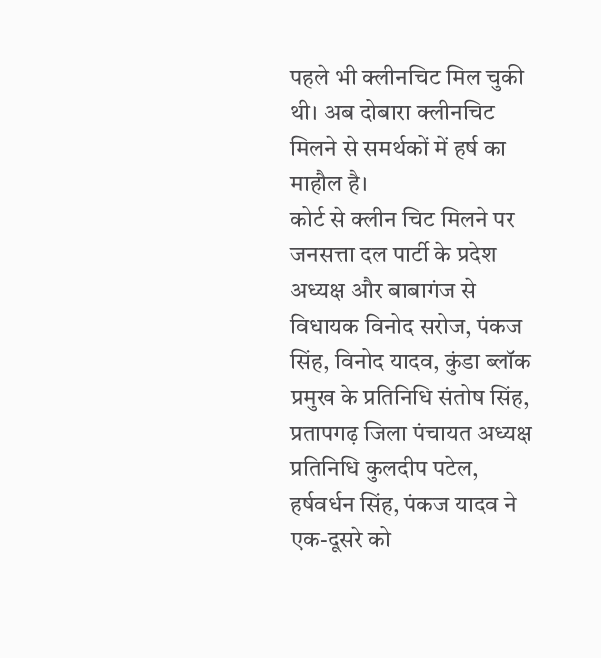पहले भी क्लीनचिट मिल चुकी थी। अब दोबारा क्लीनचिट मिलने से समर्थकों में हर्ष का माहौल है।
कोर्ट से क्लीन चिट मिलने पर जनसत्ता दल पार्टी के प्रदेश अध्यक्ष और बाबागंज से विधायक विनोद सरोज, पंकज सिंह, विनोद यादव, कुंडा ब्लॉक प्रमुख के प्रतिनिधि संतोष सिंह, प्रतापगढ़ जिला पंचायत अध्यक्ष प्रतिनिधि कुलदीप पटेल, हर्षवर्धन सिंह, पंकज यादव ने एक-दूसरे को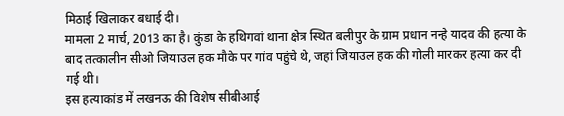मिठाई खिलाकर बधाई दी।
मामला 2 मार्च, 2013 का है। कुंडा के हथिगवां थाना क्षेत्र स्थित बलीपुर के ग्राम प्रधान नन्हे यादव की हत्या के बाद तत्कालीन सीओ जियाउल हक मौके पर गांव पहुंचे थे, जहां जियाउल हक की गोली मारकर हत्या कर दी गई थी।
इस हत्याकांड में लखनऊ की विशेष सीबीआई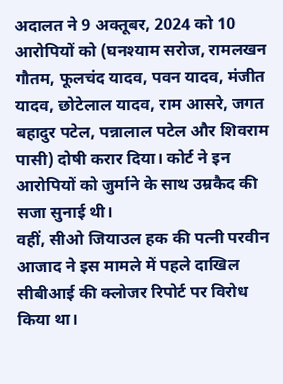अदालत ने 9 अक्तूबर, 2024 को 10 आरोपियों को (घनश्याम सरोज, रामलखन गौतम, फूलचंद यादव, पवन यादव, मंजीत यादव, छोटेलाल यादव, राम आसरे, जगत बहादुर पटेल, पन्नालाल पटेल और शिवराम पासी) दोषी करार दिया। कोर्ट ने इन आरोपियों को जुर्माने के साथ उम्रकैद की सजा सुनाई थी।
वहीं, सीओ जियाउल हक की पत्नी परवीन आजाद ने इस मामले में पहले दाखिल सीबीआई की क्लोजर रिपोर्ट पर विरोध किया था।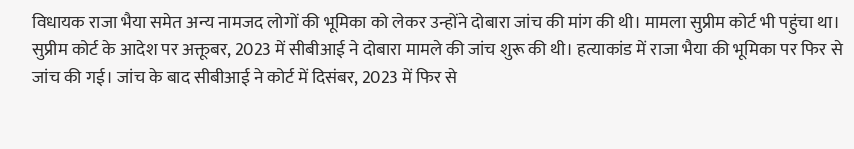विधायक राजा भैया समेत अन्य नामजद लोगों की भूमिका को लेकर उन्होंने दोबारा जांच की मांग की थी। मामला सुप्रीम कोर्ट भी पहुंचा था।
सुप्रीम कोर्ट के आदेश पर अक्तूबर, 2023 में सीबीआई ने दोबारा मामले की जांच शुरू की थी। हत्याकांड में राजा भैया की भूमिका पर फिर से जांच की गई। जांच के बाद सीबीआई ने कोर्ट में दिसंबर, 2023 में फिर से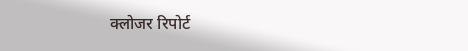क्लोजर रिपोर्ट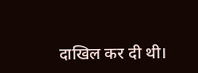दाखिल कर दी थी।